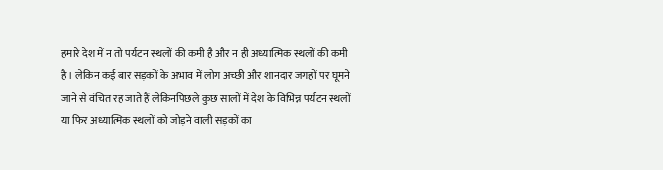हमारे देश में न तो पर्यटन स्थलों की कमी है और न ही अध्यात्मिक स्थलों की कमी है। लेकिन कई बार सड़कों के अभाव में लोग अच्छी और शानदार जगहों पर घूमने जाने से वंचित रह जाते हैं लेकिनपिछले कुछ सालों में देश के विभिन्न पर्यटन स्थलों या फिर अध्यात्मिक स्थलों को जोड़ने वाली सड़कों का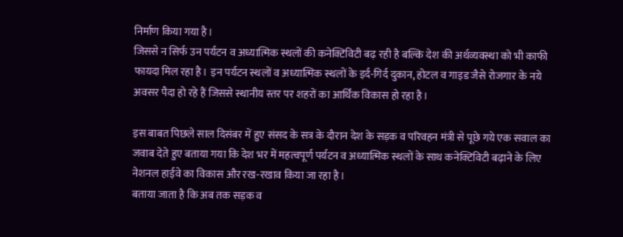निर्माण किया गया है।
जिससे न सिर्फ उन पर्यटन व अध्यात्मिक स्थलों की कनेक्टिविटी बढ़ रही है बल्कि देश की अर्थव्यवस्था को भी काफी फायदा मिल रहा है। इन पर्यटन स्थलों व अध्यात्मिक स्थलों के इर्द-गिर्द दुकान, होटल व गाइड जैसे रोजगार के नये अवसर पैदा हो रहे हैं जिससे स्थानीय स्तर पर शहरों का आर्थिक विकास हो रहा है।

इस बाबत पिछले साल दिसंबर में हुए संसद के सत्र के दौरान देश के सड़क व परिवहन मंत्री से पूछे गये एक सवाल का जवाब देते हुए बताया गया कि देश भर में महत्वपूर्ण पर्यटन व अध्यात्मिक स्थलों के साथ कनेक्टिविटी बढ़ाने के लिए नेशनल हाईवे का विकास और रख-रखाव किया जा रहा है।
बताया जाता है कि अब तक सड़क व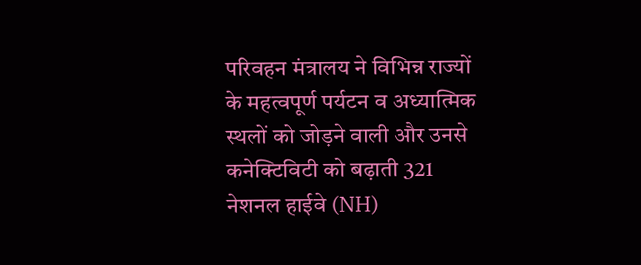परिवहन मंत्रालय ने विभिन्न राज्यों के महत्वपूर्ण पर्यटन व अध्यात्मिक स्थलों को जोड़ने वाली और उनसे कनेक्टिविटी को बढ़ाती 321 नेशनल हाईवे (NH)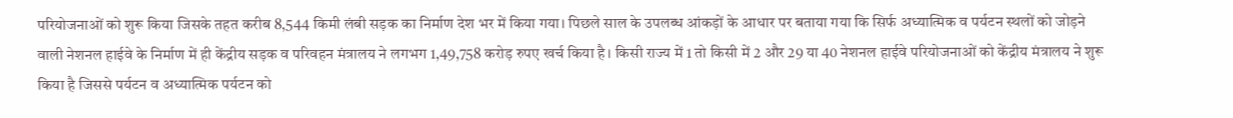परियोजनाओं को शुरू किया जिसके तहत करीब 8,544 किमी लंबी सड़क का निर्माण देश भर में किया गया। पिछले साल के उपलब्ध आंकड़ों के आधार पर बताया गया कि सिर्फ अध्यात्मिक व पर्यटन स्थलों को जोड़ने वाली नेशनल हाईवे के निर्माण में ही केंद्रीय सड़क व परिवहन मंत्रालय ने लगभग 1,49,758 करोड़ रुपए खर्च किया है। किसी राज्य में 1 तो किसी में 2 और 29 या 40 नेशनल हाईवे परियोजनाओं को केंद्रीय मंत्रालय ने शुरू किया है जिससे पर्यटन व अध्यात्मिक पर्यटन को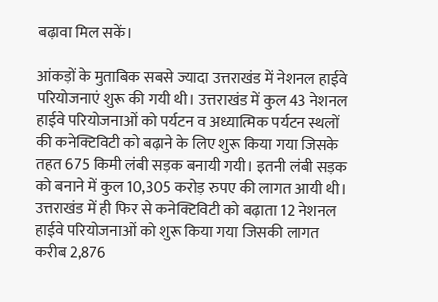बढ़ावा मिल सकें।

आंकड़ों के मुताबिक सबसे ज्यादा उत्तराखंड में नेशनल हाईवे परियोजनाएं शुरू की गयी थी। उत्तराखंड में कुल 43 नेशनल हाईवे परियोजनाओं को पर्यटन व अध्यात्मिक पर्यटन स्थलों की कनेक्टिविटी को बढ़ाने के लिए शुरू किया गया जिसके तहत 675 किमी लंबी सड़क बनायी गयी। इतनी लंबी सड़क को बनाने में कुल 10,305 करोड़ रुपए की लागत आयी थी। उत्तराखंड में ही फिर से कनेक्टिविटी को बढ़ाता 12 नेशनल हाईवे परियोजनाओं को शुरू किया गया जिसकी लागत करीब 2,876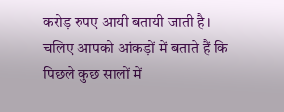करोड़ रुपए आयी बतायी जाती है।
चलिए आपको आंकड़ों में बताते हैं कि पिछले कुछ सालों में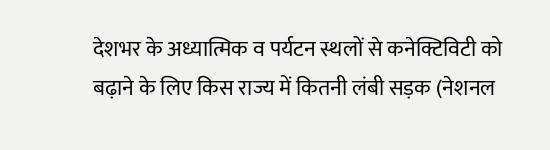देशभर के अध्यात्मिक व पर्यटन स्थलों से कनेक्टिविटी को बढ़ाने के लिए किस राज्य में कितनी लंबी सड़क (नेशनल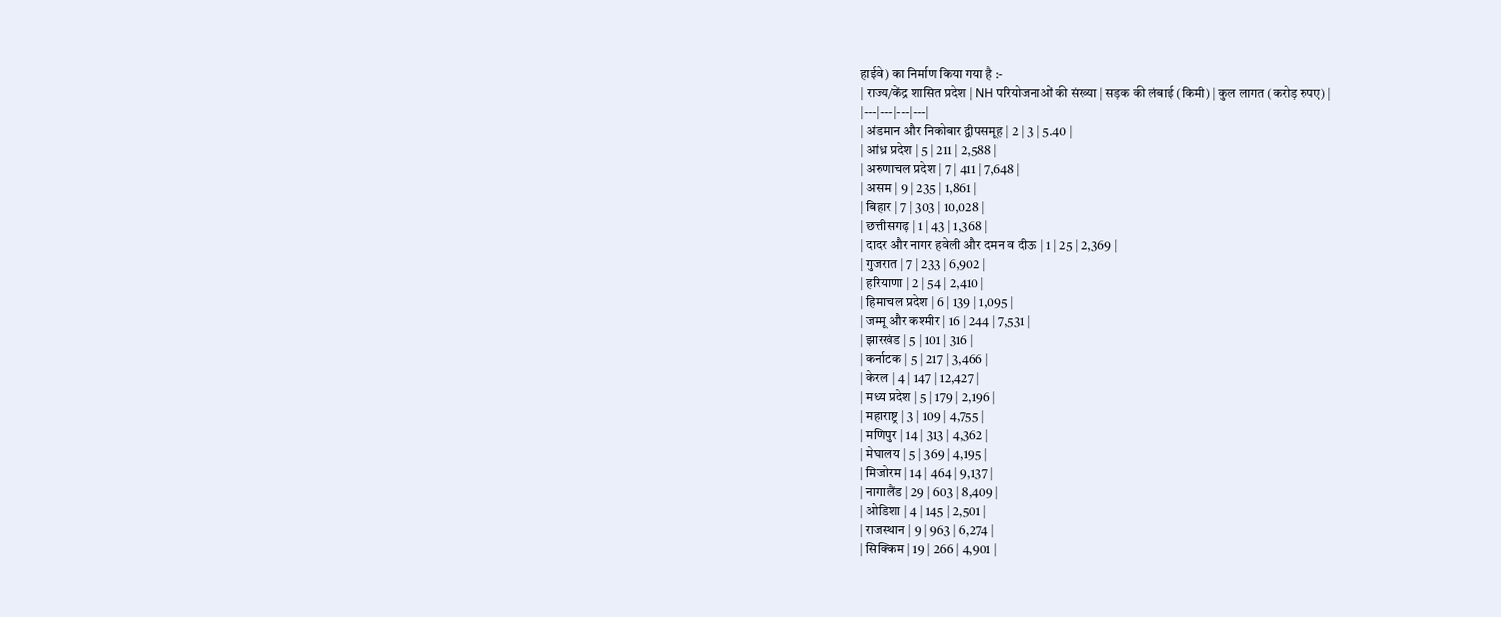हाईवे) का निर्माण किया गया है :-
| राज्य/केंद्र शासित प्रदेश | NH परियोजनाओं की संख्या | सड़क की लंबाई (किमी) | कुल लागत (करोड़ रुपए) |
|---|---|---|---|
| अंडमान और निकोबार द्वीपसमूह | 2 | 3 | 5.40 |
| आंध्र प्रदेश | 5 | 211 | 2,588 |
| अरुणाचल प्रदेश | 7 | 411 | 7,648 |
| असम | 9 | 235 | 1,861 |
| बिहार | 7 | 303 | 10,028 |
| छत्तीसगढ़ | 1 | 43 | 1,368 |
| दादर और नागर हवेली और दमन व दीऊ | 1 | 25 | 2,369 |
| गुजरात | 7 | 233 | 6,902 |
| हरियाणा | 2 | 54 | 2,410 |
| हिमाचल प्रदेश | 6 | 139 | 1,095 |
| जम्मू और कश्मीर | 16 | 244 | 7,531 |
| झारखंड | 5 | 101 | 316 |
| कर्नाटक | 5 | 217 | 3,466 |
| केरल | 4 | 147 | 12,427 |
| मध्य प्रदेश | 5 | 179 | 2,196 |
| महाराष्ट्र | 3 | 109 | 4,755 |
| मणिपुर | 14 | 313 | 4,362 |
| मेघालय | 5 | 369 | 4,195 |
| मिजोरम | 14 | 464 | 9,137 |
| नागालैंड | 29 | 603 | 8,409 |
| ओडिशा | 4 | 145 | 2,501 |
| राजस्थान | 9 | 963 | 6,274 |
| सिक्किम | 19 | 266 | 4,901 |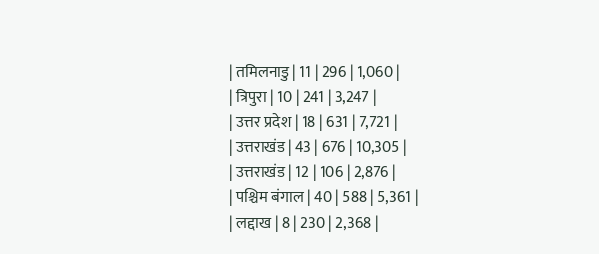| तमिलनाडु | 11 | 296 | 1,060 |
| त्रिपुरा | 10 | 241 | 3,247 |
| उत्तर प्रदेश | 18 | 631 | 7,721 |
| उत्तराखंड | 43 | 676 | 10,305 |
| उत्तराखंड | 12 | 106 | 2,876 |
| पश्चिम बंगाल | 40 | 588 | 5,361 |
| लद्दाख | 8 | 230 | 2,368 |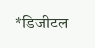*डिजीटल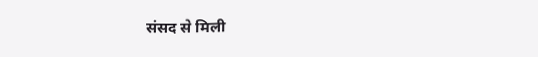संसद से मिली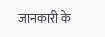जानकारी के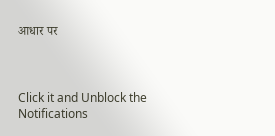आधार पर



Click it and Unblock the Notifications